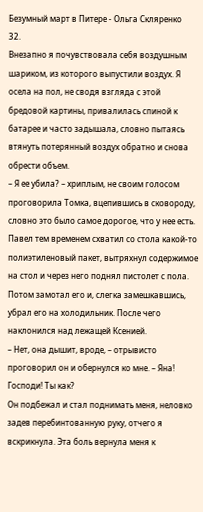Безумный март в Питере - Ольга Скляренко
32.
Внезапно я почувствовала себя воздушным шариком, из которого выпустили воздух. Я осела на пол, не сводя взгляда с этой бредовой картины, привалилась спиной к батарее и часто задышала, словно пытаясь втянуть потерянный воздух обратно и снова обрести объем.
– Я ее убила? – хриплым, не своим голосом проговорила Томка, вцепившись в сковороду, словно это было самое дорогое, что у нее есть.
Павел тем временем схватил со стола какой-то полиэтиленовый пакет, вытряхнул содержимое на стол и через него поднял пистолет с пола. Потом замотал его и, слегка замешкавшись, убрал его на холодильник. После чего наклонился над лежащей Ксенией.
– Нет, она дышит, вроде, – отрывисто проговорил он и обернулся ко мне. – Яна! Господи! Ты как?
Он подбежал и стал поднимать меня, неловко задев перебинтованную руку, отчего я вскрикнула. Эта боль вернула меня к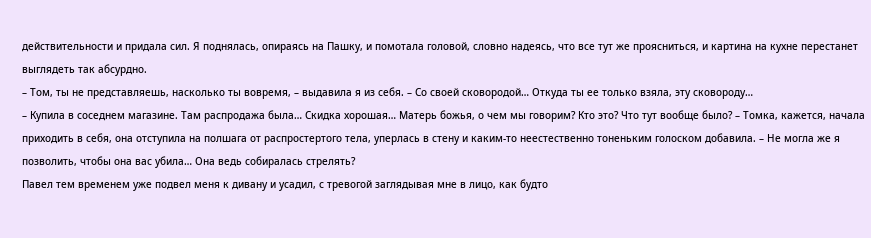действительности и придала сил. Я поднялась, опираясь на Пашку, и помотала головой, словно надеясь, что все тут же проясниться, и картина на кухне перестанет выглядеть так абсурдно.
– Том, ты не представляешь, насколько ты вовремя, – выдавила я из себя. – Со своей сковородой… Откуда ты ее только взяла, эту сковороду…
– Купила в соседнем магазине. Там распродажа была… Скидка хорошая… Матерь божья, о чем мы говорим? Кто это? Что тут вообще было? – Томка, кажется, начала приходить в себя, она отступила на полшага от распростертого тела, уперлась в стену и каким-то неестественно тоненьким голоском добавила. – Не могла же я позволить, чтобы она вас убила… Она ведь собиралась стрелять?
Павел тем временем уже подвел меня к дивану и усадил, с тревогой заглядывая мне в лицо, как будто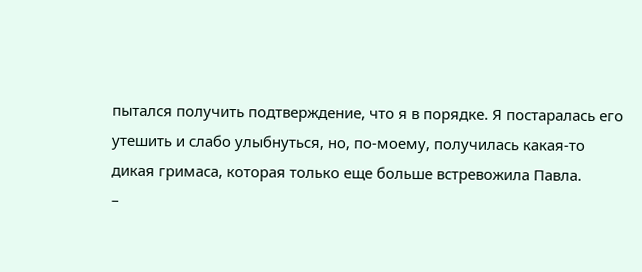пытался получить подтверждение, что я в порядке. Я постаралась его утешить и слабо улыбнуться, но, по-моему, получилась какая-то дикая гримаса, которая только еще больше встревожила Павла.
–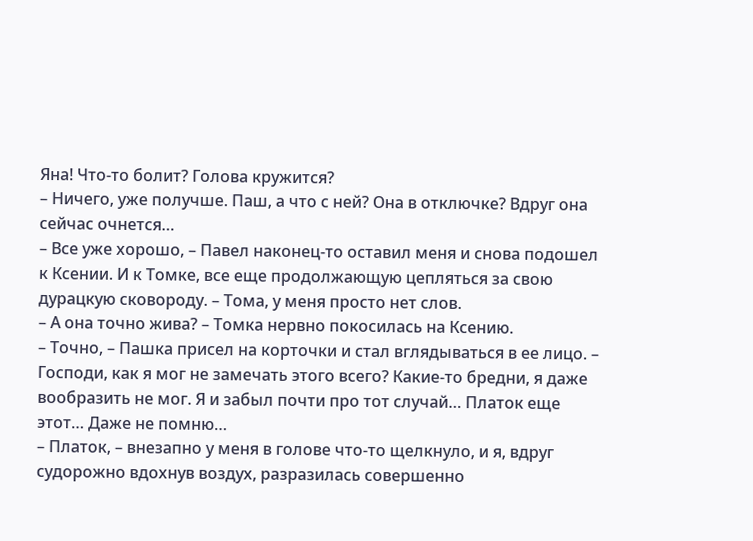Яна! Что-то болит? Голова кружится?
– Ничего, уже получше. Паш, а что с ней? Она в отключке? Вдруг она сейчас очнется…
– Все уже хорошо, – Павел наконец-то оставил меня и снова подошел к Ксении. И к Томке, все еще продолжающую цепляться за свою дурацкую сковороду. – Тома, у меня просто нет слов.
– А она точно жива? – Томка нервно покосилась на Ксению.
– Точно, – Пашка присел на корточки и стал вглядываться в ее лицо. – Господи, как я мог не замечать этого всего? Какие-то бредни, я даже вообразить не мог. Я и забыл почти про тот случай… Платок еще этот… Даже не помню…
– Платок, – внезапно у меня в голове что-то щелкнуло, и я, вдруг судорожно вдохнув воздух, разразилась совершенно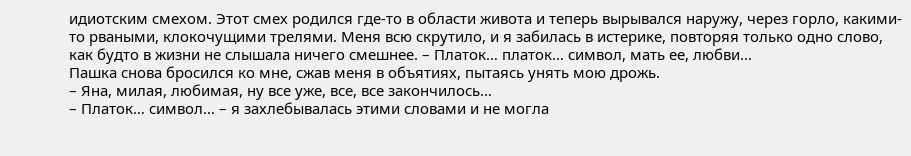идиотским смехом. Этот смех родился где-то в области живота и теперь вырывался наружу, через горло, какими-то рваными, клокочущими трелями. Меня всю скрутило, и я забилась в истерике, повторяя только одно слово, как будто в жизни не слышала ничего смешнее. – Платок… платок… символ, мать ее, любви…
Пашка снова бросился ко мне, сжав меня в объятиях, пытаясь унять мою дрожь.
– Яна, милая, любимая, ну все уже, все, все закончилось…
– Платок… символ… – я захлебывалась этими словами и не могла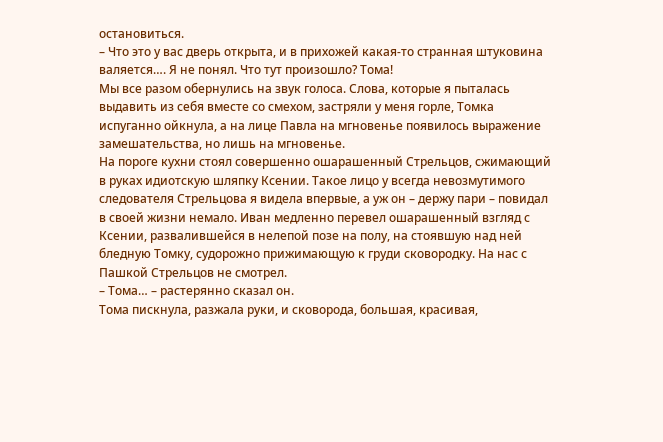остановиться.
– Что это у вас дверь открыта, и в прихожей какая-то странная штуковина валяется…. Я не понял. Что тут произошло? Тома!
Мы все разом обернулись на звук голоса. Слова, которые я пыталась выдавить из себя вместе со смехом, застряли у меня горле, Томка испуганно ойкнула, а на лице Павла на мгновенье появилось выражение замешательства, но лишь на мгновенье.
На пороге кухни стоял совершенно ошарашенный Стрельцов, сжимающий в руках идиотскую шляпку Ксении. Такое лицо у всегда невозмутимого следователя Стрельцова я видела впервые, а уж он – держу пари – повидал в своей жизни немало. Иван медленно перевел ошарашенный взгляд с Ксении, развалившейся в нелепой позе на полу, на стоявшую над ней бледную Томку, судорожно прижимающую к груди сковородку. На нас с Пашкой Стрельцов не смотрел.
– Тома… – растерянно сказал он.
Тома пискнула, разжала руки, и сковорода, большая, красивая,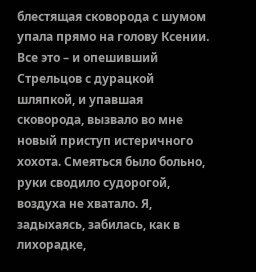блестящая сковорода с шумом упала прямо на голову Ксении. Все это – и опешивший Стрельцов с дурацкой шляпкой, и упавшая сковорода, вызвало во мне новый приступ истеричного хохота. Смеяться было больно, руки сводило судорогой, воздуха не хватало. Я, задыхаясь, забилась, как в лихорадке,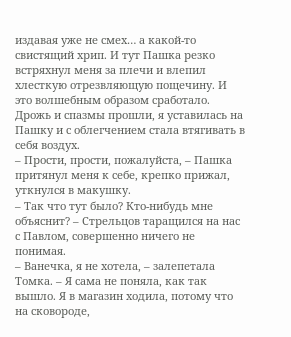издавая уже не смех… а какой-то свистящий хрип. И тут Пашка резко встряхнул меня за плечи и влепил хлесткую отрезвляющую пощечину. И это волшебным образом сработало. Дрожь и спазмы прошли, я уставилась на Пашку и с облегчением стала втягивать в себя воздух.
– Прости, прости, пожалуйста, – Пашка притянул меня к себе, крепко прижал, уткнулся в макушку.
– Так что тут было? Кто-нибудь мне объяснит? – Стрельцов таращился на нас с Павлом, совершенно ничего не понимая.
– Ванечка, я не хотела, – залепетала Томка. – Я сама не поняла, как так вышло. Я в магазин ходила, потому что на сковороде,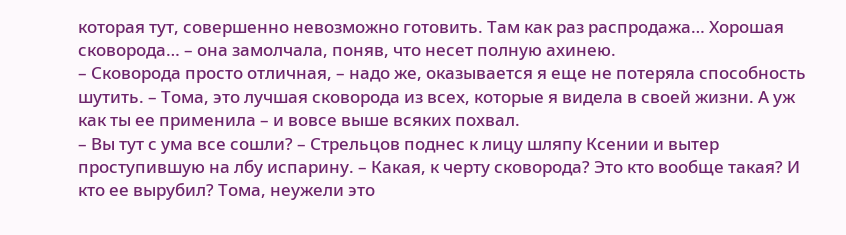которая тут, совершенно невозможно готовить. Там как раз распродажа… Хорошая сковорода… – она замолчала, поняв, что несет полную ахинею.
– Сковорода просто отличная, – надо же, оказывается я еще не потеряла способность шутить. – Тома, это лучшая сковорода из всех, которые я видела в своей жизни. А уж как ты ее применила – и вовсе выше всяких похвал.
– Вы тут с ума все сошли? – Стрельцов поднес к лицу шляпу Ксении и вытер проступившую на лбу испарину. – Какая, к черту сковорода? Это кто вообще такая? И кто ее вырубил? Тома, неужели это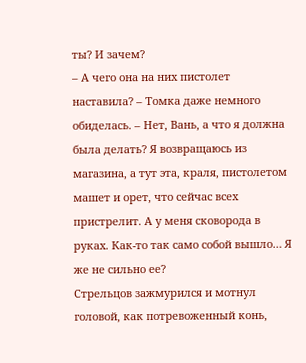ты? И зачем?
– А чего она на них пистолет наставила? – Томка даже немного обиделась. – Нет, Вань, а что я должна была делать? Я возвращаюсь из магазина, а тут эта, краля, пистолетом машет и орет, что сейчас всех пристрелит. А у меня сковорода в руках. Как-то так само собой вышло… Я же не сильно ее?
Стрельцов зажмурился и мотнул головой, как потревоженный конь,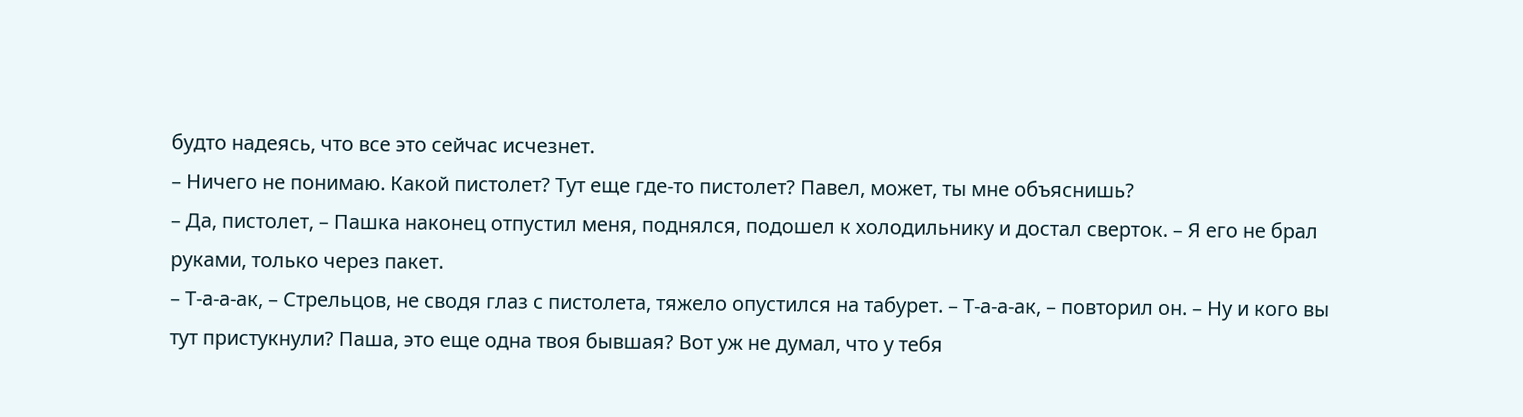будто надеясь, что все это сейчас исчезнет.
– Ничего не понимаю. Какой пистолет? Тут еще где-то пистолет? Павел, может, ты мне объяснишь?
– Да, пистолет, – Пашка наконец отпустил меня, поднялся, подошел к холодильнику и достал сверток. – Я его не брал руками, только через пакет.
– Т-а-а-ак, – Стрельцов, не сводя глаз с пистолета, тяжело опустился на табурет. – Т-а-а-ак, – повторил он. – Ну и кого вы тут пристукнули? Паша, это еще одна твоя бывшая? Вот уж не думал, что у тебя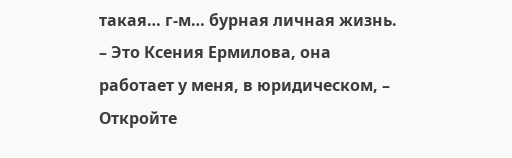такая… г-м… бурная личная жизнь.
– Это Ксения Ермилова, она работает у меня, в юридическом, –
Откройте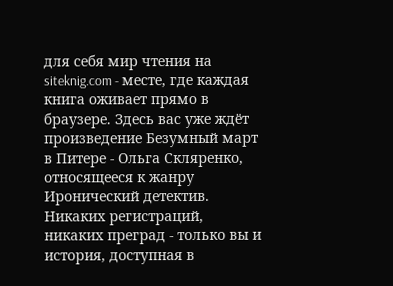для себя мир чтения на siteknig.com - месте, где каждая книга оживает прямо в браузере. Здесь вас уже ждёт произведение Безумный март в Питере - Ольга Скляренко, относящееся к жанру Иронический детектив. Никаких регистраций, никаких преград - только вы и история, доступная в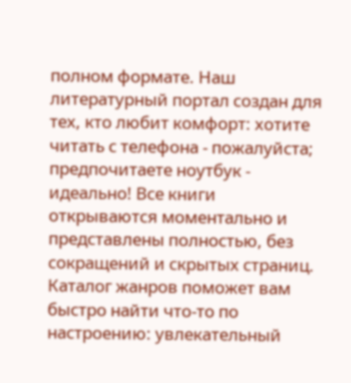полном формате. Наш литературный портал создан для тех, кто любит комфорт: хотите читать с телефона - пожалуйста; предпочитаете ноутбук - идеально! Все книги открываются моментально и представлены полностью, без сокращений и скрытых страниц. Каталог жанров поможет вам быстро найти что-то по настроению: увлекательный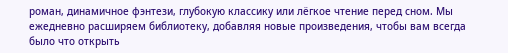роман, динамичное фэнтези, глубокую классику или лёгкое чтение перед сном. Мы ежедневно расширяем библиотеку, добавляя новые произведения, чтобы вам всегда было что открыть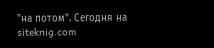"на потом". Сегодня на siteknig.com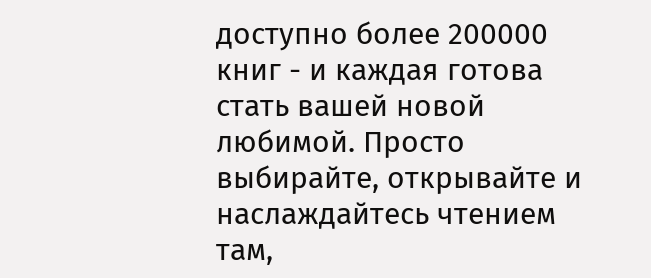доступно более 200000 книг - и каждая готова стать вашей новой любимой. Просто выбирайте, открывайте и наслаждайтесь чтением там,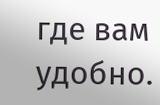где вам удобно.